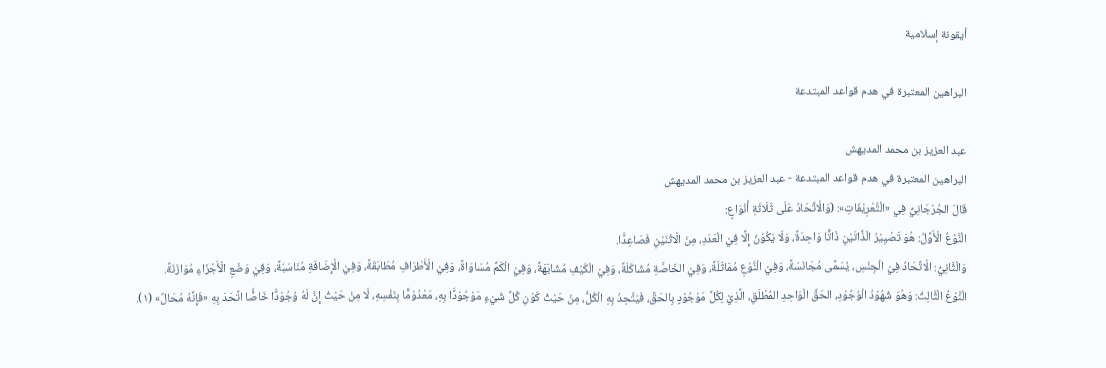أيقونة إسلامية

البراهين المعتبرة في هدم قواعد المبتدعة

عبد العزيز بن محمد المديهش
البراهين المعتبرة في هدم قواعد المبتدعة - عبد العزيز بن محمد المديهش
قَالَ الجُرْجَانِيُّ فِي «الْتَّعْرِيْفَاتِ»: (وَالْاتِّحَادُ عَلَى ثَلَاثَةِ أَنْوَاعٍ:
الْنَّوْعُ الْأَوَّلُ: هُوَ تَصْيِيْرُ الْذَّاتَيْنِ ذَاتًَا وَاحِدَةً، وَلَا يَكُوْنُ إِلَّا فِيْ الْعَدَدِ، مِنَ الْاثْنَيْنِ فَصَاعِدًَا.
وَالْثَّانِيُّ: الْاتِّحَادُ فِيْ الْجِنْسِ، يُسَمَّى مُجَانَسَةً، وَفِيْ الْنَّوْعِ مُمَاثَلَةً، وَفِيْ الخَاصَّةِ مُشَاكَلَةً، وَفِيْ الْكَيْفِ مُشَابَهَةً، وَفِيْ الْكَمِّ مُسَاوَاةً، وَفِيْ الْأَطْرَافِ مُطَابَقَةً، وَفِيْ الْإِضَافَةِ مُنَاسَبَةً، وَفِيْ وَضْعِ الْأَجْزَاءِ مُوَازَنَةً.
الْنَّوْعُ الْثَّالِثُ: وَهُوَ شُهُوْدُ الْوُجُوْدِ، الحَقِّ الْوَاحِدِ المُطْلَقِ، الَّذِيْ لِكُلِّ مَوْجُوْدٍ بِالحَقِّ، فَيَتَّحِدُ بِهِ الْكُلُّ، مِنْ حَيْثُ كَوْنِ كُلِّ شَيْءٍ مَوْجُوْدًَا بِهِ، مَعْدُوْمًَا بِنَفْسِهِ، لَا مِنْ حَيْثُ إِنَّ لَهُ وُجُوْدًَا خَاصًَّا اتَّحَدَ بِهِ «فَإِنَّهُ مُحَالٌ» (١).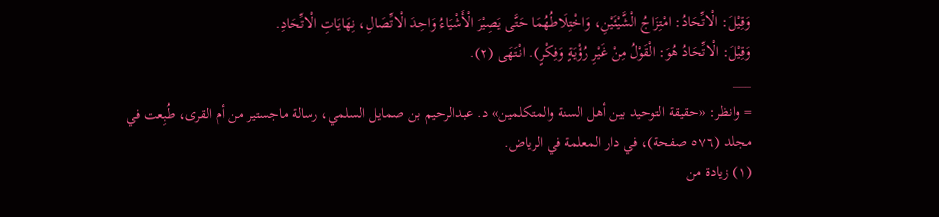وَقِيْلَ: الْاتِّحَادُ: امْتِزَاجُ الْشَّيْئَيْنِ، وَاخْتِلَاطُهُمَا حَتَّى يَصِيْرَ الْأَشْيَاءُ وَاحِدَ الْاتِّصَالِ، نِهَايَاتِ الْاتِّحَادِ.
وَقِيْلَ: الْاتِّحَادُ هُوَ: الْقَوْلُ مِنْ غَيْرِ رُؤْيَةٍ وَفِكْرٍ). انْتَهَى (٢).
___
= وانظر: «حقيقة التوحيد بين أهل السنة والمتكلمين» د. عبدالرحيم بن صمايل السلمي، رسالة ماجستير من أم القرى، طُبِعت في مجلد (٥٧٦ صفحة)، في دار المعلمة في الرياض.
(١) زيادة من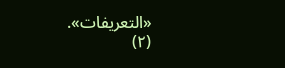«التعريفات».
(٢)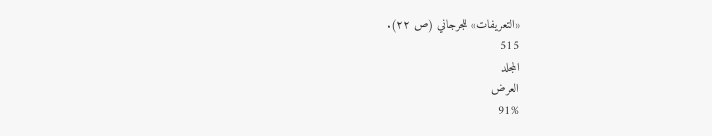«التعريفات» للجرجاني (ص ٢٢).
515
المجلد
العرض
91%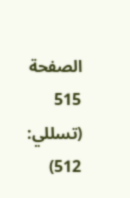الصفحة
515
(تسللي: 512)